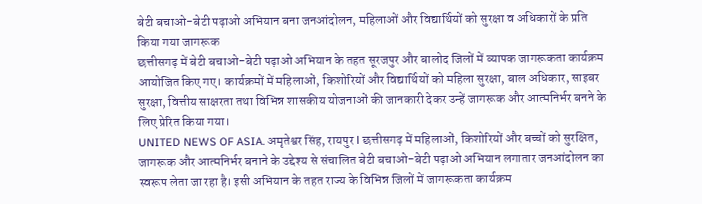बेटी बचाओ-बेटी पढ़ाओ अभियान बना जनआंदोलन, महिलाओं और विद्यार्थियों को सुरक्षा व अधिकारों के प्रति किया गया जागरूक
छत्तीसगढ़ में बेटी बचाओ-बेटी पढ़ाओ अभियान के तहत सूरजपुर और बालोद जिलों में व्यापक जागरूकता कार्यक्रम आयोजित किए गए। कार्यक्रमों में महिलाओं, किशोरियों और विद्यार्थियों को महिला सुरक्षा, बाल अधिकार, साइबर सुरक्षा, वित्तीय साक्षरता तथा विभिन्न शासकीय योजनाओं की जानकारी देकर उन्हें जागरूक और आत्मनिर्भर बनने के लिए प्रेरित किया गया।
UNITED NEWS OF ASIA. अमृतेश्वर सिंह, रायपुर l छत्तीसगढ़ में महिलाओं, किशोरियों और बच्चों को सुरक्षित, जागरूक और आत्मनिर्भर बनाने के उद्देश्य से संचालित बेटी बचाओ-बेटी पढ़ाओ अभियान लगातार जनआंदोलन का स्वरूप लेता जा रहा है। इसी अभियान के तहत राज्य के विभिन्न जिलों में जागरूकता कार्यक्रम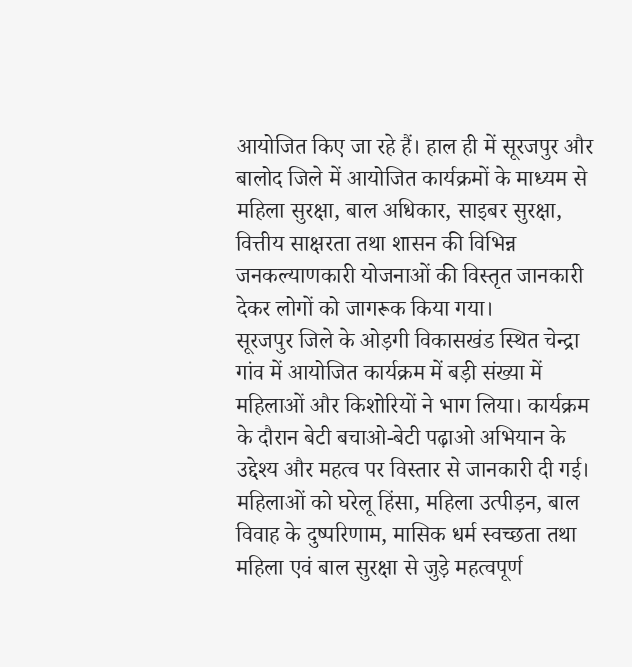आयोजित किए जा रहे हैं। हाल ही में सूरजपुर और बालोद जिले में आयोजित कार्यक्रमों के माध्यम से महिला सुरक्षा, बाल अधिकार, साइबर सुरक्षा, वित्तीय साक्षरता तथा शासन की विभिन्न जनकल्याणकारी योजनाओं की विस्तृत जानकारी देकर लोगों को जागरूक किया गया।
सूरजपुर जिले के ओड़गी विकासखंड स्थित चेन्द्रा गांव में आयोजित कार्यक्रम में बड़ी संख्या में महिलाओं और किशोरियों ने भाग लिया। कार्यक्रम के दौरान बेटी बचाओ-बेटी पढ़ाओ अभियान के उद्देश्य और महत्व पर विस्तार से जानकारी दी गई। महिलाओं को घरेलू हिंसा, महिला उत्पीड़न, बाल विवाह के दुष्परिणाम, मासिक धर्म स्वच्छता तथा महिला एवं बाल सुरक्षा से जुड़े महत्वपूर्ण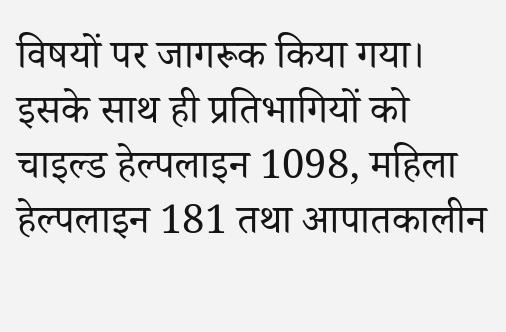विषयों पर जागरूक किया गया।
इसके साथ ही प्रतिभागियों को चाइल्ड हेल्पलाइन 1098, महिला हेल्पलाइन 181 तथा आपातकालीन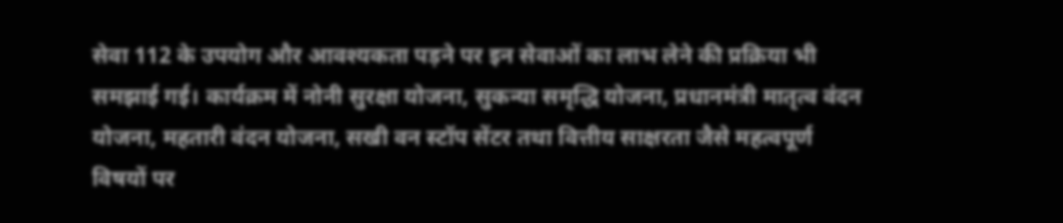सेवा 112 के उपयोग और आवश्यकता पड़ने पर इन सेवाओं का लाभ लेने की प्रक्रिया भी समझाई गई। कार्यक्रम में नोनी सुरक्षा योजना, सुकन्या समृद्धि योजना, प्रधानमंत्री मातृत्व वंदन योजना, महतारी वंदन योजना, सखी वन स्टॉप सेंटर तथा वित्तीय साक्षरता जैसे महत्वपूर्ण विषयों पर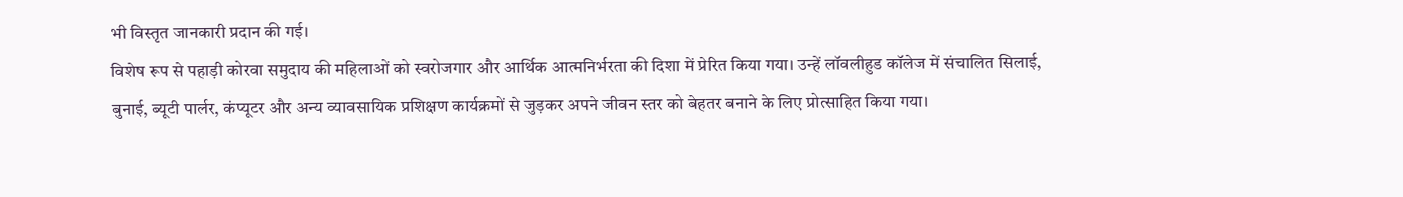भी विस्तृत जानकारी प्रदान की गई।
विशेष रूप से पहाड़ी कोरवा समुदाय की महिलाओं को स्वरोजगार और आर्थिक आत्मनिर्भरता की दिशा में प्रेरित किया गया। उन्हें लॉवलीहुड कॉलेज में संचालित सिलाई, बुनाई, ब्यूटी पार्लर, कंप्यूटर और अन्य व्यावसायिक प्रशिक्षण कार्यक्रमों से जुड़कर अपने जीवन स्तर को बेहतर बनाने के लिए प्रोत्साहित किया गया।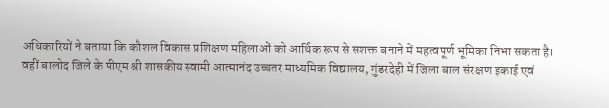अधिकारियों ने बताया कि कौशल विकास प्रशिक्षण महिलाओं को आर्थिक रूप से सशक्त बनाने में महत्वपूर्ण भूमिका निभा सकता है।
वहीं बालोद जिले के पीएम श्री शासकीय स्वामी आत्मानंद उच्चतर माध्यमिक विद्यालय, गुंडरदेही में जिला बाल संरक्षण इकाई एवं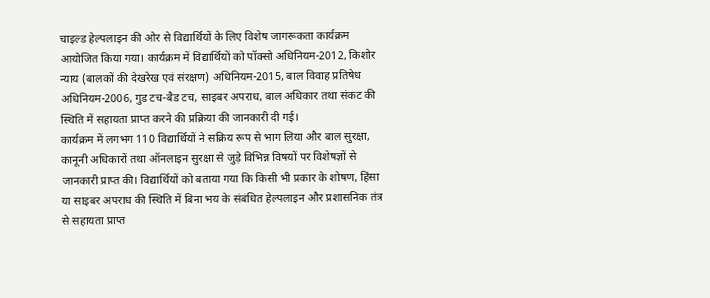चाइल्ड हेल्पलाइन की ओर से विद्यार्थियों के लिए विशेष जागरूकता कार्यक्रम आयोजित किया गया। कार्यक्रम में विद्यार्थियों को पॉक्सो अधिनियम-2012, किशोर न्याय (बालकों की देखरेख एवं संरक्षण) अधिनियम-2015, बाल विवाह प्रतिषेध अधिनियम-2006, गुड टच-बैड टच, साइबर अपराध, बाल अधिकार तथा संकट की स्थिति में सहायता प्राप्त करने की प्रक्रिया की जानकारी दी गई।
कार्यक्रम में लगभग 110 विद्यार्थियों ने सक्रिय रूप से भाग लिया और बाल सुरक्षा, कानूनी अधिकारों तथा ऑनलाइन सुरक्षा से जुड़े विभिन्न विषयों पर विशेषज्ञों से जानकारी प्राप्त की। विद्यार्थियों को बताया गया कि किसी भी प्रकार के शोषण, हिंसा या साइबर अपराध की स्थिति में बिना भय के संबंधित हेल्पलाइन और प्रशासनिक तंत्र से सहायता प्राप्त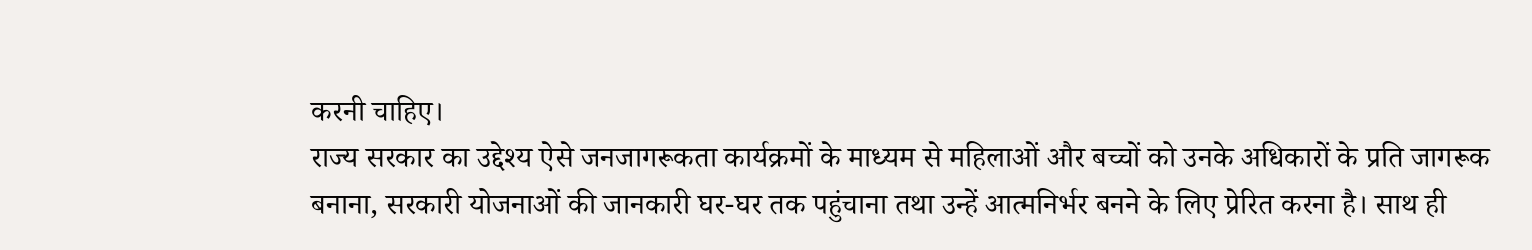करनी चाहिए।
राज्य सरकार का उद्देश्य ऐसे जनजागरूकता कार्यक्रमों के माध्यम से महिलाओं और बच्चों को उनके अधिकारों के प्रति जागरूक बनाना, सरकारी योजनाओं की जानकारी घर-घर तक पहुंचाना तथा उन्हें आत्मनिर्भर बनने के लिए प्रेरित करना है। साथ ही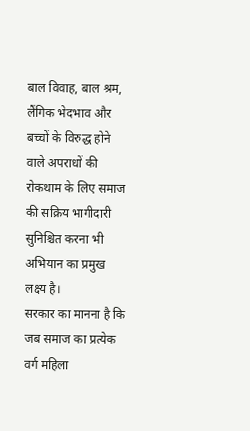बाल विवाह, बाल श्रम, लैंगिक भेदभाव और बच्चों के विरुद्ध होने वाले अपराधों की रोकथाम के लिए समाज की सक्रिय भागीदारी सुनिश्चित करना भी अभियान का प्रमुख लक्ष्य है।
सरकार का मानना है कि जब समाज का प्रत्येक वर्ग महिला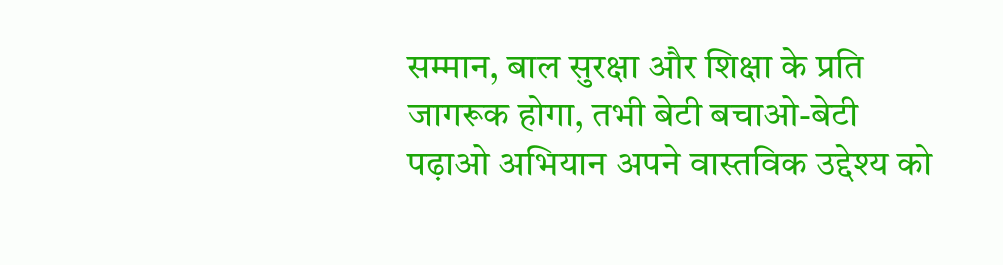सम्मान, बाल सुरक्षा और शिक्षा के प्रति जागरूक होगा, तभी बेटी बचाओ-बेटी पढ़ाओ अभियान अपने वास्तविक उद्देश्य को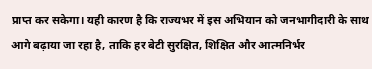प्राप्त कर सकेगा। यही कारण है कि राज्यभर में इस अभियान को जनभागीदारी के साथ आगे बढ़ाया जा रहा है, ताकि हर बेटी सुरक्षित, शिक्षित और आत्मनिर्भर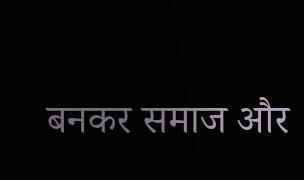बनकर समाज और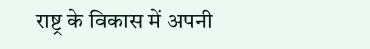राष्ट्र के विकास में अपनी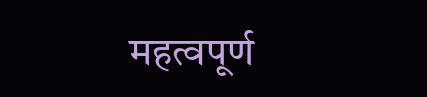महत्वपूर्ण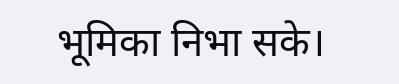भूमिका निभा सके।